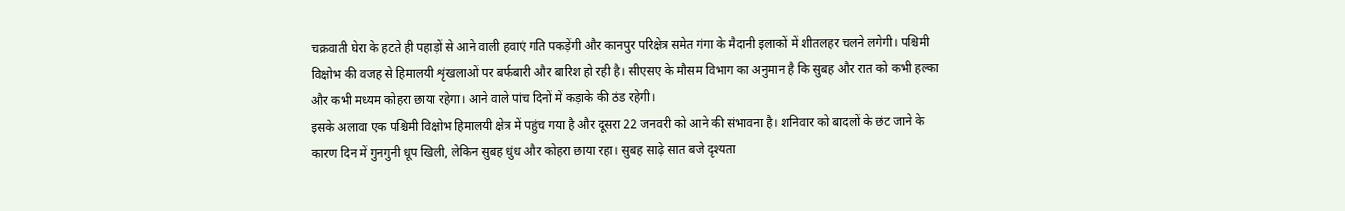चक्रवाती घेरा के हटते ही पहाड़ों से आने वाली हवाएं गति पकड़ेंगी और कानपुर परिक्षेत्र समेत गंगा के मैदानी इलाकों में शीतलहर चलने लगेगी। पश्चिमी विक्षोभ की वजह से हिमालयी शृंखलाओं पर बर्फबारी और बारिश हो रही है। सीएसए के मौसम विभाग का अनुमान है कि सुबह और रात को कभी हल्का और कभी मध्यम कोहरा छाया रहेगा। आने वाले पांच दिनों में कड़ाके की ठंड रहेगी।
इसके अलावा एक पश्चिमी विक्षोभ हिमालयी क्षेत्र में पहुंच गया है और दूसरा 22 जनवरी को आने की संभावना है। शनिवार को बादलों के छंट जाने के कारण दिन में गुनगुनी धूप खिली, लेकिन सुबह धुंध और कोहरा छाया रहा। सुबह साढ़े सात बजे दृश्यता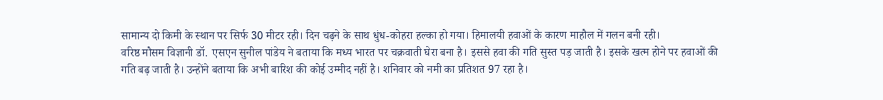सामान्य दो किमी के स्थान पर सिर्फ 30 मीटर रही। दिन चढ़ने के साथ धुंध-कोहरा हल्का हो गया। हिमालयी हवाओं के कारण माहौल में गलन बनी रही।
वरिष्ठ मौसम विज्ञानी डॉ. एसएन सुनील पांडेय ने बताया कि मध्य भारत पर चक्रवाती घेरा बना है। इससे हवा की गति सुस्त पड़ जाती है। इसके खत्म होने पर हवाओं की गति बढ़ जाती है। उन्होंने बताया कि अभी बारिश की कोई उम्मीद नहीं है। शनिवार को नमी का प्रतिशत 97 रहा है।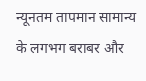न्यूनतम तापमान सामान्य के लगभग बराबर और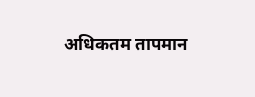अधिकतम तापमान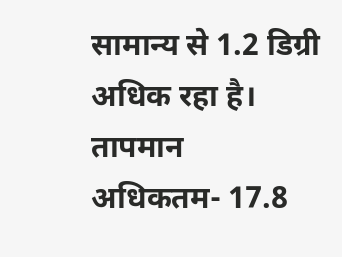सामान्य से 1.2 डिग्री अधिक रहा है।
तापमान
अधिकतम- 17.8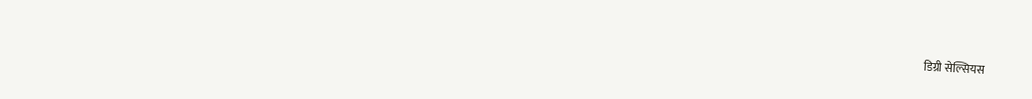डिग्री सेल्सियस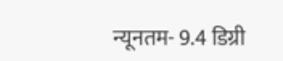न्यूनतम- 9.4 डिग्री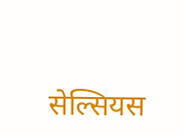सेल्सियस